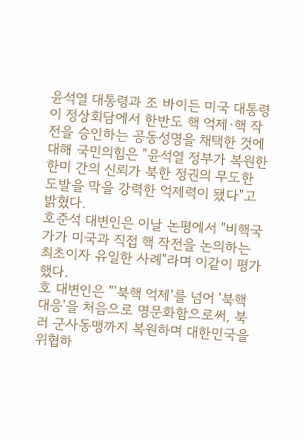윤석열 대통령과 조 바이든 미국 대통령이 정상회담에서 한반도 핵 억제·핵 작전을 승인하는 공동성명을 채택한 것에 대해 국민의힘은 "윤석열 정부가 복원한 한미 간의 신뢰가 북한 정권의 무도한 도발을 막을 강력한 억제력이 됐다"고 밝혔다.
호준석 대변인은 이날 논평에서 "비핵국가가 미국과 직접 핵 작전을 논의하는 최초이자 유일한 사례"라며 이같이 평가했다.
호 대변인은 "'북핵 억제'를 넘어 '북핵 대응'을 처음으로 명문화함으로써, 북러 군사동맹까지 복원하며 대한민국을 위협하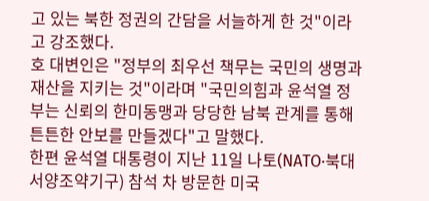고 있는 북한 정권의 간담을 서늘하게 한 것"이라고 강조했다.
호 대변인은 "정부의 최우선 책무는 국민의 생명과 재산을 지키는 것"이라며 "국민의힘과 윤석열 정부는 신뢰의 한미동맹과 당당한 남북 관계를 통해 튼튼한 안보를 만들겠다"고 말했다.
한편 윤석열 대통령이 지난 11일 나토(NATO·북대서양조약기구) 참석 차 방문한 미국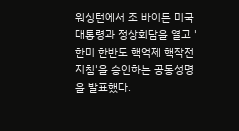워싱턴에서 조 바이든 미국 대통령과 정상회담을 열고 '한미 한반도 핵억제 핵작전 지침'을 승인하는 공동성명을 발표했다.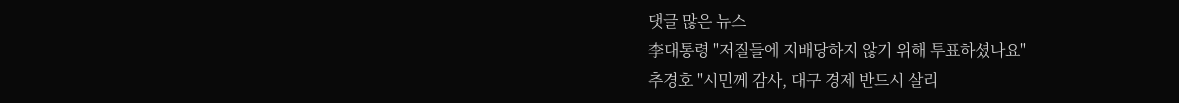댓글 많은 뉴스
李대통령 "저질들에 지배당하지 않기 위해 투표하셨나요"
추경호 "시민께 감사, 대구 경제 반드시 살리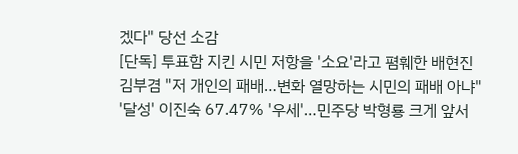겠다" 당선 소감
[단독] 투표함 지킨 시민 저항을 '소요'라고 폄훼한 배현진
김부겸 "저 개인의 패배…변화 열망하는 시민의 패배 아냐"
'달성' 이진숙 67.47% '우세'…민주당 박형룡 크게 앞서